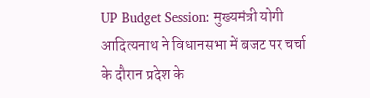UP Budget Session: मुख्यमंत्री योगी आदित्यनाथ ने विधानसभा में बजट पर चर्चा के दौरान प्रदेश के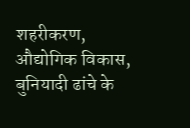शहरीकरण, औद्योगिक विकास, बुनियादी ढांचे के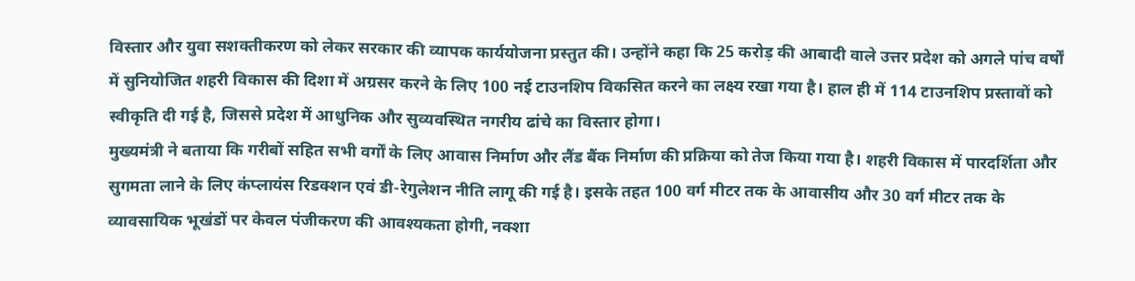विस्तार और युवा सशक्तीकरण को लेकर सरकार की व्यापक कार्ययोजना प्रस्तुत की। उन्होंने कहा कि 25 करोड़ की आबादी वाले उत्तर प्रदेश को अगले पांच वर्षों में सुनियोजित शहरी विकास की दिशा में अग्रसर करने के लिए 100 नई टाउनशिप विकसित करने का लक्ष्य रखा गया है। हाल ही में 114 टाउनशिप प्रस्तावों को स्वीकृति दी गई है, जिससे प्रदेश में आधुनिक और सुव्यवस्थित नगरीय ढांचे का विस्तार होगा।
मुख्यमंत्री ने बताया कि गरीबों सहित सभी वर्गों के लिए आवास निर्माण और लैंड बैंक निर्माण की प्रक्रिया को तेज किया गया है। शहरी विकास में पारदर्शिता और सुगमता लाने के लिए कंप्लायंस रिडक्शन एवं डी-रेगुलेशन नीति लागू की गई है। इसके तहत 100 वर्ग मीटर तक के आवासीय और 30 वर्ग मीटर तक के व्यावसायिक भूखंडों पर केवल पंजीकरण की आवश्यकता होगी, नक्शा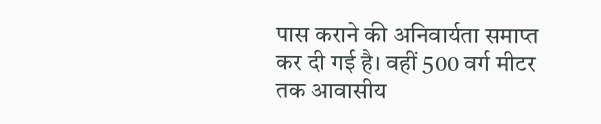पास कराने की अनिवार्यता समाप्त कर दी गई है। वहीं 500 वर्ग मीटर तक आवासीय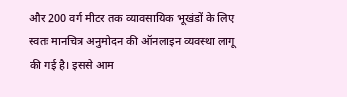और 200 वर्ग मीटर तक व्यावसायिक भूखंडों के लिए स्वतः मानचित्र अनुमोदन की ऑनलाइन व्यवस्था लागू की गई है। इससे आम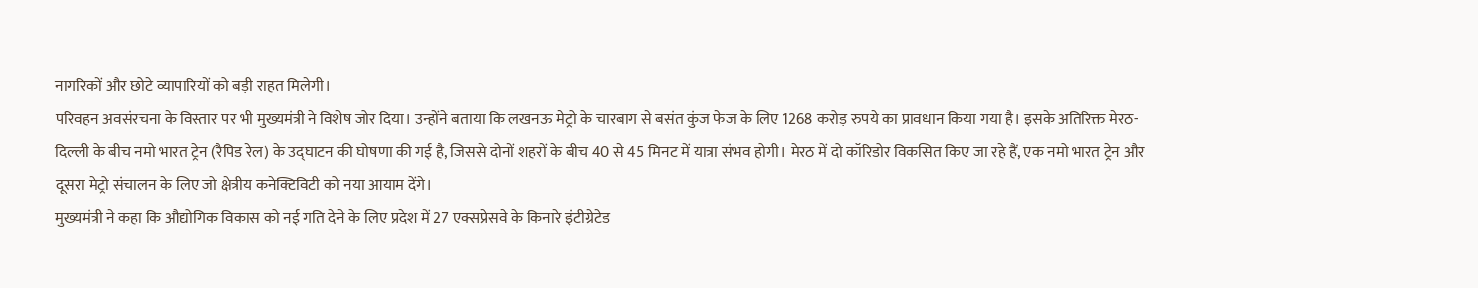नागरिकों और छोटे व्यापारियों को बड़ी राहत मिलेगी।
परिवहन अवसंरचना के विस्तार पर भी मुख्यमंत्री ने विशेष जोर दिया। उन्होंने बताया कि लखनऊ मेट्रो के चारबाग से बसंत कुंज फेज के लिए 1268 करोड़ रुपये का प्रावधान किया गया है। इसके अतिरिक्त मेरठ-दिल्ली के बीच नमो भारत ट्रेन (रैपिड रेल) के उद्घाटन की घोषणा की गई है, जिससे दोनों शहरों के बीच 40 से 45 मिनट में यात्रा संभव होगी। मेरठ में दो कॉरिडोर विकसित किए जा रहे हैं, एक नमो भारत ट्रेन और दूसरा मेट्रो संचालन के लिए जो क्षेत्रीय कनेक्टिविटी को नया आयाम देंगे।
मुख्यमंत्री ने कहा कि औद्योगिक विकास को नई गति देने के लिए प्रदेश में 27 एक्सप्रेसवे के किनारे इंटीग्रेटेड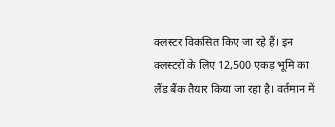क्लस्टर विकसित किए जा रहे हैं। इन क्लस्टरों के लिए 12,500 एकड़ भूमि का लैंड बैंक तैयार किया जा रहा है। वर्तमान में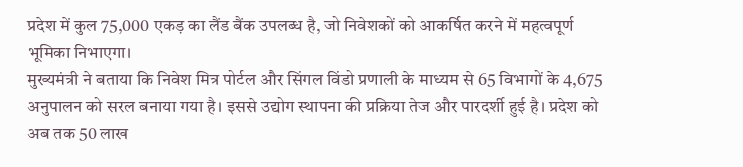प्रदेश में कुल 75,000 एकड़ का लैंड बैंक उपलब्ध है, जो निवेशकों को आकर्षित करने में महत्वपूर्ण भूमिका निभाएगा।
मुख्यमंत्री ने बताया कि निवेश मित्र पोर्टल और सिंगल विंडो प्रणाली के माध्यम से 65 विभागों के 4,675 अनुपालन को सरल बनाया गया है। इससे उद्योग स्थापना की प्रक्रिया तेज और पारदर्शी हुई है। प्रदेश को अब तक 50 लाख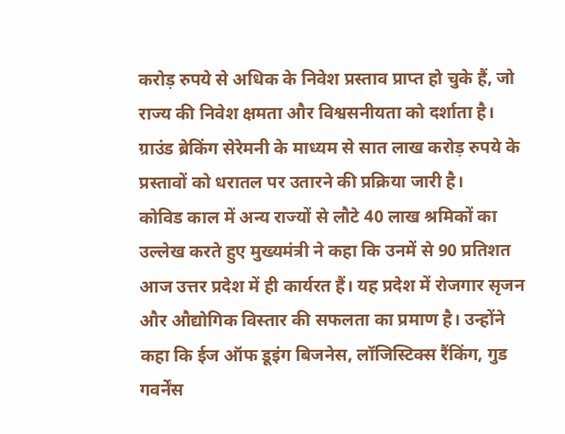करोड़ रुपये से अधिक के निवेश प्रस्ताव प्राप्त हो चुके हैं, जो राज्य की निवेश क्षमता और विश्वसनीयता को दर्शाता है। ग्राउंड ब्रेकिंग सेरेमनी के माध्यम से सात लाख करोड़ रुपये के प्रस्तावों को धरातल पर उतारने की प्रक्रिया जारी है।
कोविड काल में अन्य राज्यों से लौटे 40 लाख श्रमिकों का उल्लेख करते हुए मुख्यमंत्री ने कहा कि उनमें से 90 प्रतिशत आज उत्तर प्रदेश में ही कार्यरत हैं। यह प्रदेश में रोजगार सृजन और औद्योगिक विस्तार की सफलता का प्रमाण है। उन्होंने कहा कि ईज ऑफ डूइंग बिजनेस, लॉजिस्टिक्स रैंकिंग, गुड गवर्नेंस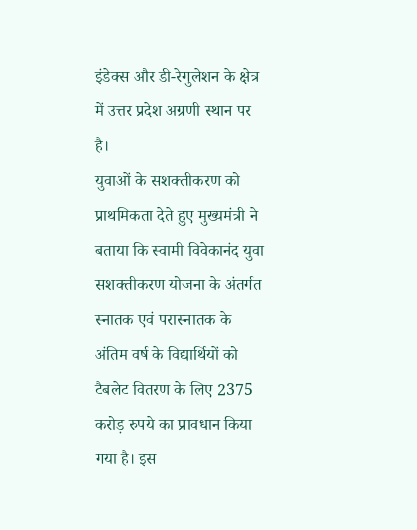इंडेक्स और डी-रेगुलेशन के क्षेत्र में उत्तर प्रदेश अग्रणी स्थान पर है।
युवाओं के सशक्तीकरण को प्राथमिकता देते हुए मुख्यमंत्री ने बताया कि स्वामी विवेकानंद युवा सशक्तीकरण योजना के अंतर्गत स्नातक एवं परास्नातक के अंतिम वर्ष के विद्यार्थियों को टैबलेट वितरण के लिए 2375 करोड़ रुपये का प्रावधान किया गया है। इस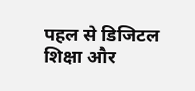पहल से डिजिटल शिक्षा और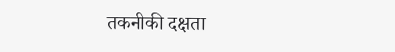तकनीकी दक्षता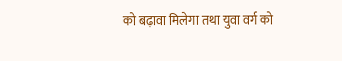को बढ़ावा मिलेगा तथा युवा वर्ग को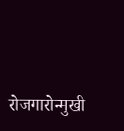रोजगारोन्मुखी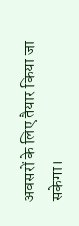अवसरों के लिए तैयार किया जा सकेगा।